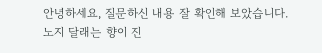안녕하세요, 질문하신 내용 잘 확인해 보았습니다.
노지 달래는 향이 진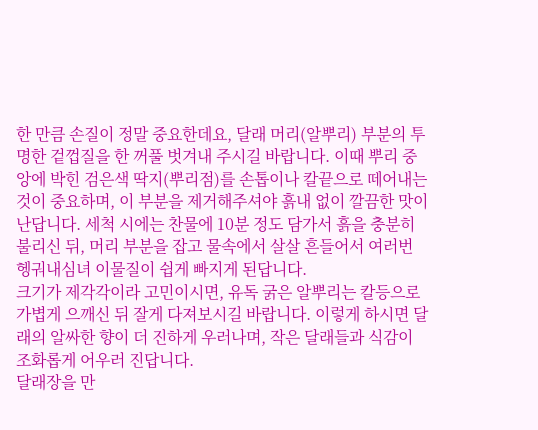한 만큼 손질이 정말 중요한데요, 달래 머리(알뿌리) 부분의 투명한 겉껍질을 한 꺼풀 벗겨내 주시길 바랍니다. 이때 뿌리 중앙에 박힌 검은색 딱지(뿌리점)를 손톱이나 칼끝으로 떼어내는 것이 중요하며, 이 부분을 제거해주셔야 흙내 없이 깔끔한 맛이 난답니다. 세척 시에는 찬물에 10분 정도 담가서 흙을 충분히 불리신 뒤, 머리 부분을 잡고 물속에서 살살 흔들어서 여러번 헹궈내심녀 이물질이 쉽게 빠지게 된답니다.
크기가 제각각이라 고민이시면, 유독 굵은 알뿌리는 칼등으로 가볍게 으깨신 뒤 잘게 다져보시길 바랍니다. 이렇게 하시면 달래의 알싸한 향이 더 진하게 우러나며, 작은 달래들과 식감이 조화롭게 어우러 진답니다.
달래장을 만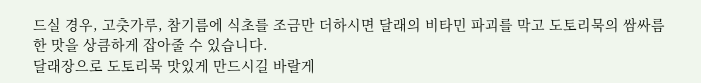드실 경우, 고춧가루, 참기름에 식초를 조금만 더하시면 달래의 비타민 파괴를 막고 도토리묵의 쌈싸름한 맛을 상큼하게 잡아줄 수 있습니다.
달래장으로 도토리묵 맛있게 만드시길 바랄게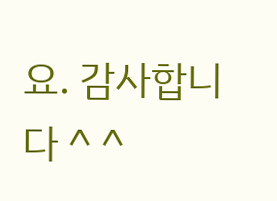요. 감사합니다 ^ ^